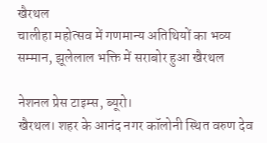खैरथल
चालीहा महोत्सव में गणमान्य अतिथियों का भव्य सम्मान, झूलेलाल भक्ति में सराबोर हुआ खैरथल

नेशनल प्रेस टाइम्स, ब्यूरो।
खैरथल। शहर के आनंद नगर कॉलोनी स्थित वरुण देव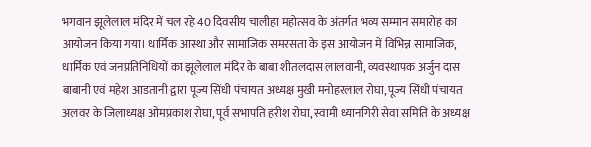भगवान झूलेलाल मंदिर में चल रहे 40 दिवसीय चालीहा महोत्सव के अंतर्गत भव्य सम्मान समारोह का आयोजन किया गया। धार्मिक आस्था और सामाजिक समरसता के इस आयोजन में विभिन्न सामाजिक, धार्मिक एवं जनप्रतिनिधियों का झूलेलाल मंदिर के बाबा शीतलदास लालवानी, व्यवस्थापक अर्जुन दास बाबानी एवं महेश आडतानी द्वारा पूज्य सिंधी पंचायत अध्यक्ष मुखी मनोहरलाल रोघा, पूज्य सिंधी पंचायत अलवर के जिलाध्यक्ष ओमप्रकाश रोघा, पूर्व सभापति हरीश रोघा, स्वामी ध्यानगिरी सेवा समिति के अध्यक्ष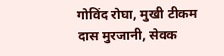गोविंद रोघा, मुखी टीकम दास मुरजानी, सेवक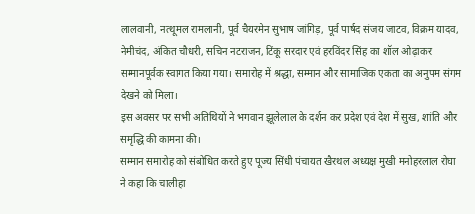लालवानी, नत्थूमल रामलानी, पूर्व चैयरमेन सुभाष जांगिड़, पूर्व पार्षद संजय जाटव, विक्रम यादव, नेमीचंद, अंकित चौधरी, सचिन नटराजन, टिंकू सरदार एवं हरविंदर सिंह का शॉल ओढ़ाकर सम्मानपूर्वक स्वागत किया गया। समारोह में श्रद्धा, सम्मान और सामाजिक एकता का अनुपम संगम देखने को मिला।
इस अवसर पर सभी अतिथियों ने भगवान झूलेलाल के दर्शन कर प्रदेश एवं देश में सुख, शांति और समृद्धि की कामना की।
सम्मान समारोह को संबोधित करते हुए पूज्य सिंधी पंचायत खैरथल अध्यक्ष मुखी मनोहरलाल रोघा ने कहा कि चालीहा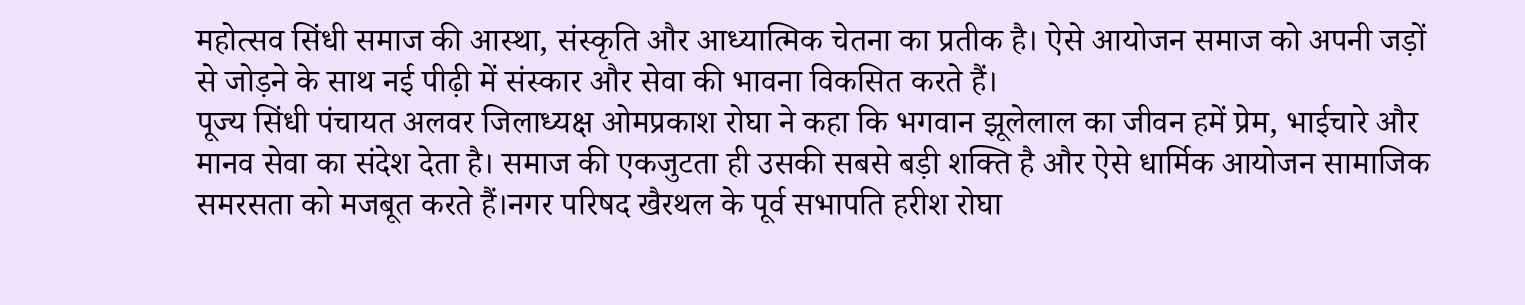महोत्सव सिंधी समाज की आस्था, संस्कृति और आध्यात्मिक चेतना का प्रतीक है। ऐसे आयोजन समाज को अपनी जड़ों से जोड़ने के साथ नई पीढ़ी में संस्कार और सेवा की भावना विकसित करते हैं।
पूज्य सिंधी पंचायत अलवर जिलाध्यक्ष ओमप्रकाश रोघा ने कहा कि भगवान झूलेलाल का जीवन हमें प्रेम, भाईचारे और मानव सेवा का संदेश देता है। समाज की एकजुटता ही उसकी सबसे बड़ी शक्ति है और ऐसे धार्मिक आयोजन सामाजिक समरसता को मजबूत करते हैं।नगर परिषद खैरथल के पूर्व सभापति हरीश रोघा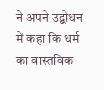ने अपने उद्बोधन में कहा कि धर्म का वास्तविक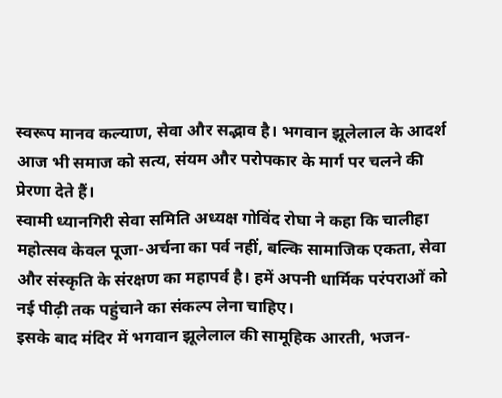स्वरूप मानव कल्याण, सेवा और सद्भाव है। भगवान झूलेलाल के आदर्श आज भी समाज को सत्य, संयम और परोपकार के मार्ग पर चलने की प्रेरणा देते हैं।
स्वामी ध्यानगिरी सेवा समिति अध्यक्ष गोविंद रोघा ने कहा कि चालीहा महोत्सव केवल पूजा-अर्चना का पर्व नहीं, बल्कि सामाजिक एकता, सेवा और संस्कृति के संरक्षण का महापर्व है। हमें अपनी धार्मिक परंपराओं को नई पीढ़ी तक पहुंचाने का संकल्प लेना चाहिए।
इसके बाद मंदिर में भगवान झूलेलाल की सामूहिक आरती, भजन-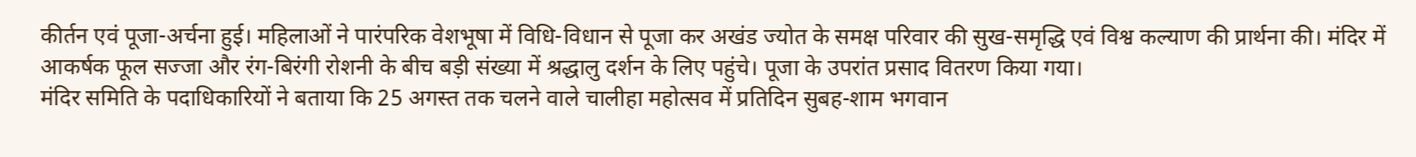कीर्तन एवं पूजा-अर्चना हुई। महिलाओं ने पारंपरिक वेशभूषा में विधि-विधान से पूजा कर अखंड ज्योत के समक्ष परिवार की सुख-समृद्धि एवं विश्व कल्याण की प्रार्थना की। मंदिर में आकर्षक फूल सज्जा और रंग-बिरंगी रोशनी के बीच बड़ी संख्या में श्रद्धालु दर्शन के लिए पहुंचे। पूजा के उपरांत प्रसाद वितरण किया गया।
मंदिर समिति के पदाधिकारियों ने बताया कि 25 अगस्त तक चलने वाले चालीहा महोत्सव में प्रतिदिन सुबह-शाम भगवान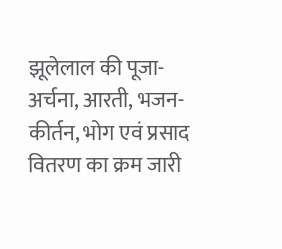झूलेलाल की पूजा-अर्चना, आरती, भजन-कीर्तन, भोग एवं प्रसाद वितरण का क्रम जारी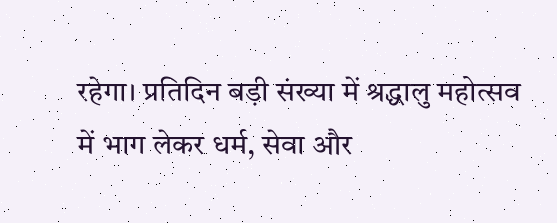रहेगा। प्रतिदिन बड़ी संख्या में श्रद्धालु महोत्सव में भाग लेकर धर्म, सेवा और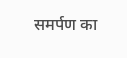समर्पण का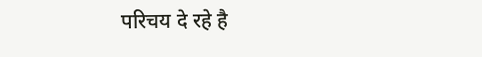परिचय दे रहे है